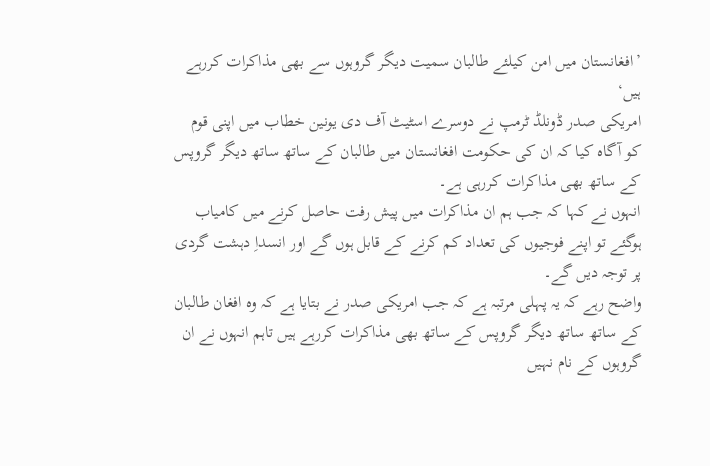’افغانستان میں امن کیلئے طالبان سمیت دیگر گروہوں سے بھی مذاکرات کررہے ہیں‘
امریکی صدر ڈونلڈ ٹرمپ نے دوسرے اسٹیٹ آف دی یونین خطاب میں اپنی قوم کو آگاہ کیا کہ ان کی حکومت افغانستان میں طالبان کے ساتھ ساتھ دیگر گروپس کے ساتھ بھی مذاکرات کررہی ہے۔
انہوں نے کہا کہ جب ہم ان مذاکرات میں پیش رفت حاصل کرنے میں کامیاب ہوگئے تو اپنے فوجیوں کی تعداد کم کرنے کے قابل ہوں گے اور انسداِ دہشت گردی پر توجہ دیں گے۔
واضح رہے کہ یہ پہلی مرتبہ ہے کہ جب امریکی صدر نے بتایا ہے کہ وہ افغان طالبان کے ساتھ ساتھ دیگر گروپس کے ساتھ بھی مذاکرات کررہے ہیں تاہم انہوں نے ان گروہوں کے نام نہیں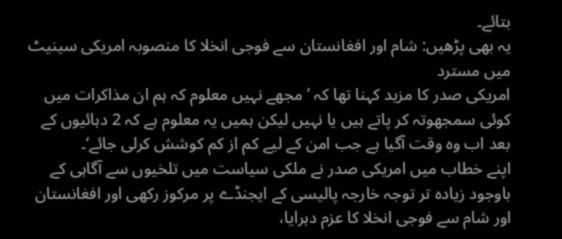بتائے۔
یہ بھی پڑھیں: شام اور افغانستان سے فوجی انخلا کا منصوبہ امریکی سینیٹ میں مسترد
امریکی صدر کا مزید کہنا تھا کہ ’مجھے نہیں معلوم کہ ہم ان مذاکرات میں کوئی سمجھوتہ کر پاتے ہیں یا نہیں لیکن ہمیں یہ معلوم ہے کہ 2 دہائیوں کے بعد اب وہ وقت آگیا ہے جب امن کے لیے کم از کم کوشش کرلی جائے‘۔
اپنے خطاب میں امریکی صدر نے ملکی سیاست میں تلخیوں سے آگاہی کے باوجود زیادہ تر توجہ خارجہ پالیسی کے ایجنڈے پر مرکوز رکھی اور افغانستان اور شام سے فوجی انخلا کا عزم دہرایا،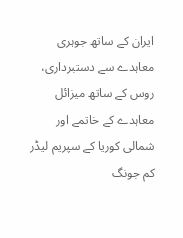ایران کے ساتھ جوہری معاہدے سے دستبرداری، روس کے ساتھ میزائل معاہدے کے خاتمے اور شمالی کوریا کے سپریم لیڈر کم جونگ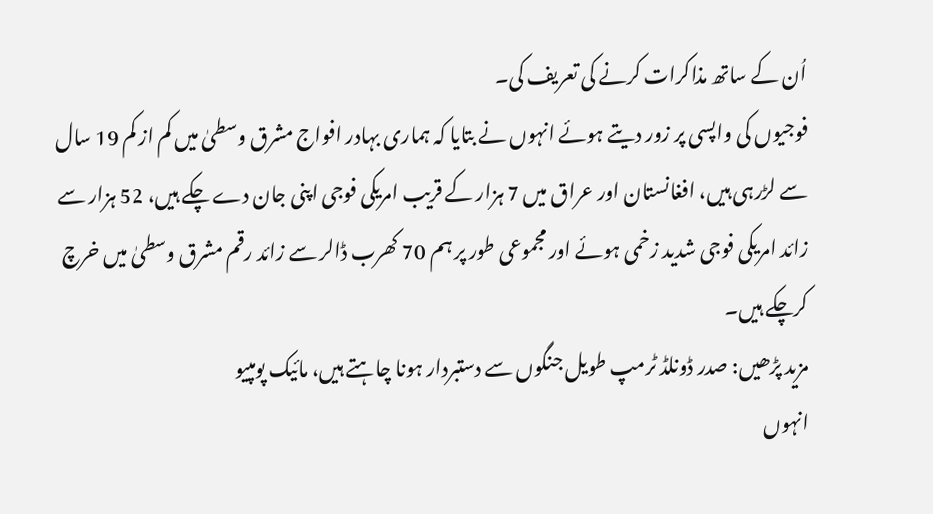اُن کے ساتھ مذاکرات کرنے کی تعریف کی۔
فوجیوں کی واپسی پر زور دیتے ہوئے انہوں نے بتایا کہ ہماری بہادر افواج مشرق وسطیٰ میں کم از کم 19 سال سے لڑرہی ہیں، افغانستان اور عراق میں 7 ہزار کے قریب امریکی فوجی اپنی جان دے چکے ہیں، 52 ہزار سے زائد امریکی فوجی شدید زخمی ہوئے اور مجموعی طور پر ہم 70 کھرب ڈالر سے زائد رقم مشرق وسطیٰ میں خرچ کرچکے ہیں۔
مزید پڑھیں: صدر ڈونلڈ ٹرمپ طویل جنگوں سے دستبردار ہونا چاہتے ہیں، مائیک پومپیو
انہوں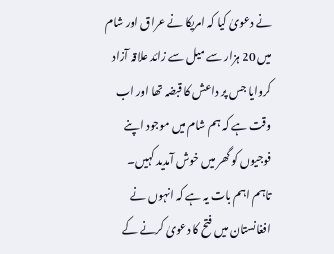نے دعویٰ کیا کہ امریکا نے عراق اور شام میں 20 ہزار سے میل سے زائد علاقہ آزاد کروایا جس پر داعش کا قبضہ تھا اور اب وقت ہے کہ ہم شام میں موجود اپنے فوجیوں کو گھر میں خوش آمدید کہیں۔
تاہم اہم بات یہ ہے کہ انہوں نے افغانستان میں فتح کا دعویٰ کرنے کے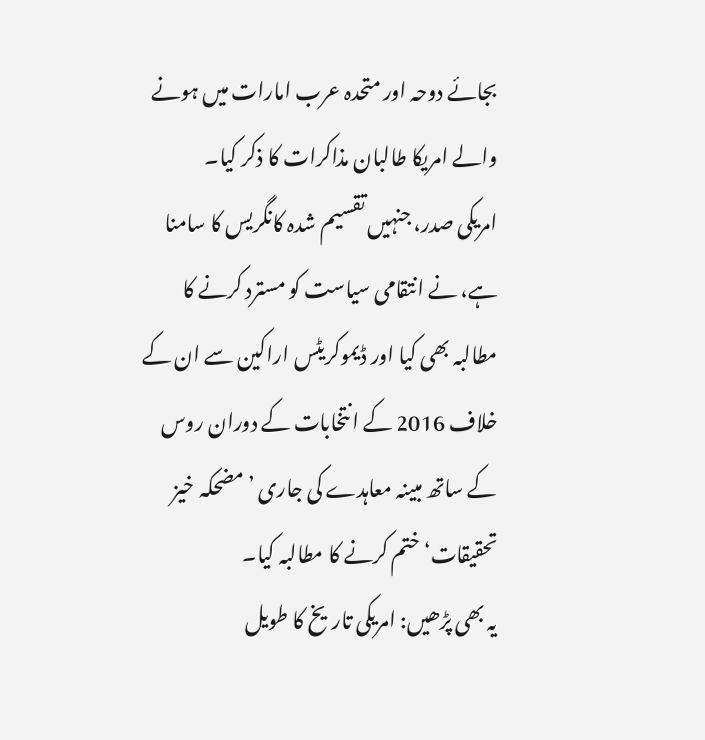بجائے دوحہ اور متحدہ عرب امارات میں ہونے والے امریکا طالبان مذاکرات کا ذکر کیا۔
امریکی صدر، جنہیں تقسیم شدہ کانگریس کا سامنا ہے، نے انتقامی سیاست کو مسترد کرنے کا مطالبہ بھی کیا اور ڈیموکریٹس اراکین سے ان کے خلاف 2016 کے انتخابات کے دوران روس کے ساتھ مبینہ معاہدے کی جاری ’مضحکہ خیز تحقیقات‘ ختم کرنے کا مطالبہ کیا۔
یہ بھی پڑھیں: امریکی تاریخ کا طویل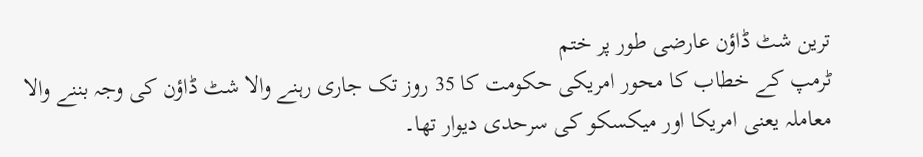ترین شٹ ڈاؤن عارضی طور پر ختم
ٹرمپ کے خطاب کا محور امریکی حکومت کا 35 روز تک جاری رہنے والا شٹ ڈاؤن کی وجہ بننے والا معاملہ یعنی امریکا اور میکسکو کی سرحدی دیوار تھا۔